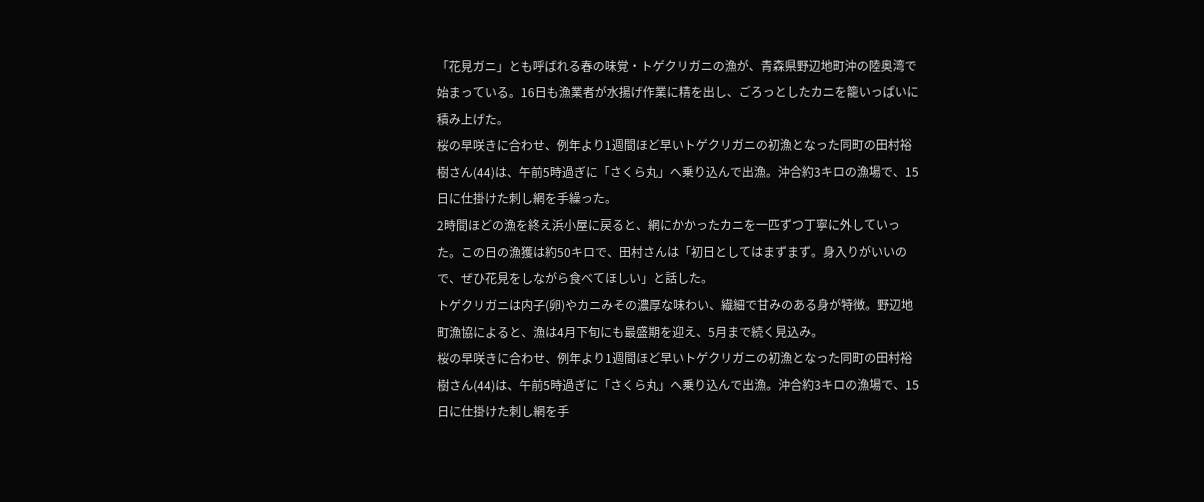「花見ガニ」とも呼ばれる春の味覚・トゲクリガニの漁が、青森県野辺地町沖の陸奥湾で始まっている。16日も漁業者が水揚げ作業に精を出し、ごろっとしたカニを籠いっぱいに積み上げた。
桜の早咲きに合わせ、例年より1週間ほど早いトゲクリガニの初漁となった同町の田村裕樹さん(44)は、午前5時過ぎに「さくら丸」へ乗り込んで出漁。沖合約3キロの漁場で、15日に仕掛けた刺し網を手繰った。
2時間ほどの漁を終え浜小屋に戻ると、網にかかったカニを一匹ずつ丁寧に外していった。この日の漁獲は約50キロで、田村さんは「初日としてはまずまず。身入りがいいので、ぜひ花見をしながら食べてほしい」と話した。
トゲクリガニは内子(卵)やカニみその濃厚な味わい、繊細で甘みのある身が特徴。野辺地町漁協によると、漁は4月下旬にも最盛期を迎え、5月まで続く見込み。
桜の早咲きに合わせ、例年より1週間ほど早いトゲクリガニの初漁となった同町の田村裕樹さん(44)は、午前5時過ぎに「さくら丸」へ乗り込んで出漁。沖合約3キロの漁場で、15日に仕掛けた刺し網を手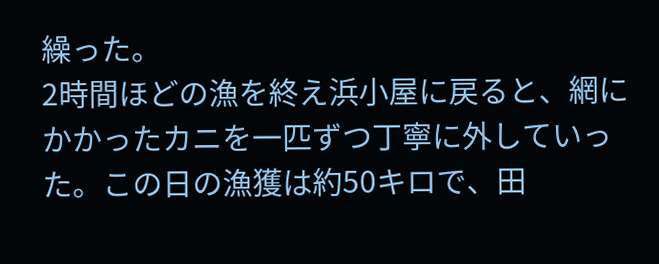繰った。
2時間ほどの漁を終え浜小屋に戻ると、網にかかったカニを一匹ずつ丁寧に外していった。この日の漁獲は約50キロで、田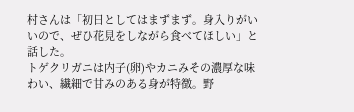村さんは「初日としてはまずまず。身入りがいいので、ぜひ花見をしながら食べてほしい」と話した。
トゲクリガニは内子(卵)やカニみその濃厚な味わい、繊細で甘みのある身が特徴。野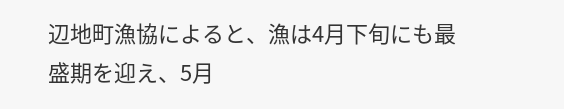辺地町漁協によると、漁は4月下旬にも最盛期を迎え、5月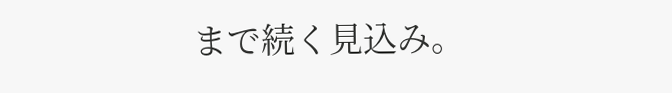まで続く見込み。